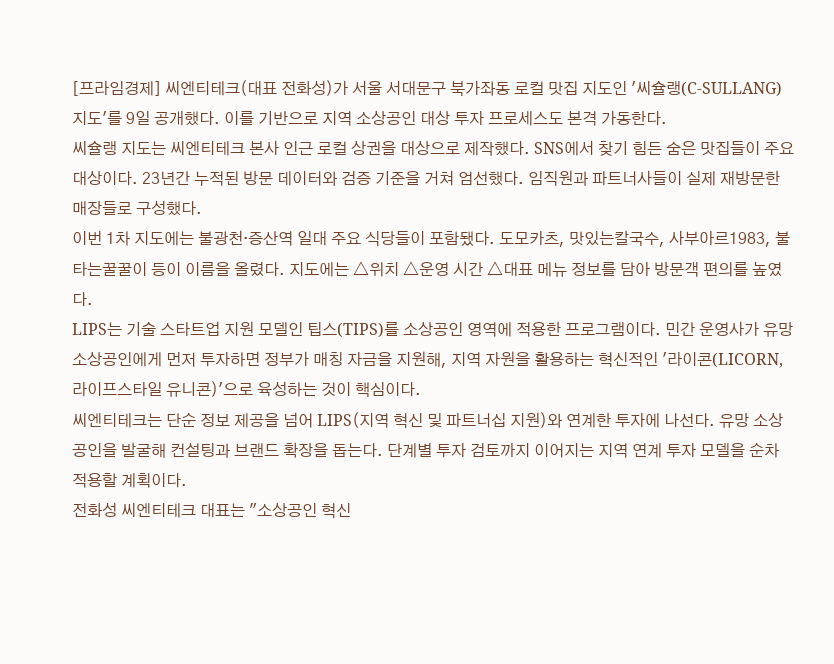[프라임경제] 씨엔티테크(대표 전화성)가 서울 서대문구 북가좌동 로컬 맛집 지도인 '씨슐랭(C-SULLANG) 지도'를 9일 공개했다. 이를 기반으로 지역 소상공인 대상 투자 프로세스도 본격 가동한다.
씨슐랭 지도는 씨엔티테크 본사 인근 로컬 상권을 대상으로 제작했다. SNS에서 찾기 힘든 숨은 맛집들이 주요 대상이다. 23년간 누적된 방문 데이터와 검증 기준을 거쳐 엄선했다. 임직원과 파트너사들이 실제 재방문한 매장들로 구성했다.
이번 1차 지도에는 불광천·증산역 일대 주요 식당들이 포함됐다. 도모카츠, 맛있는칼국수, 사부아르1983, 불타는꿀꿀이 등이 이름을 올렸다. 지도에는 △위치 △운영 시간 △대표 메뉴 정보를 담아 방문객 편의를 높였다.
LIPS는 기술 스타트업 지원 모델인 팁스(TIPS)를 소상공인 영역에 적용한 프로그램이다. 민간 운영사가 유망 소상공인에게 먼저 투자하면 정부가 매칭 자금을 지원해, 지역 자원을 활용하는 혁신적인 '라이콘(LICORN, 라이프스타일 유니콘)'으로 육성하는 것이 핵심이다.
씨엔티테크는 단순 정보 제공을 넘어 LIPS(지역 혁신 및 파트너십 지원)와 연계한 투자에 나선다. 유망 소상공인을 발굴해 컨설팅과 브랜드 확장을 돕는다. 단계별 투자 검토까지 이어지는 지역 연계 투자 모델을 순차 적용할 계획이다.
전화성 씨엔티테크 대표는 "소상공인 혁신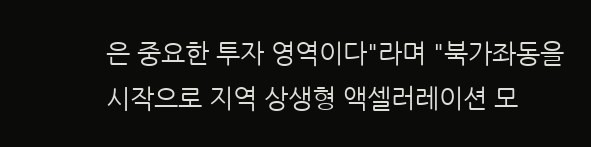은 중요한 투자 영역이다"라며 "북가좌동을 시작으로 지역 상생형 액셀러레이션 모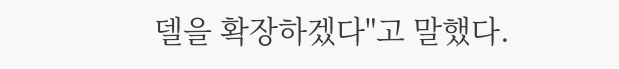델을 확장하겠다"고 말했다.